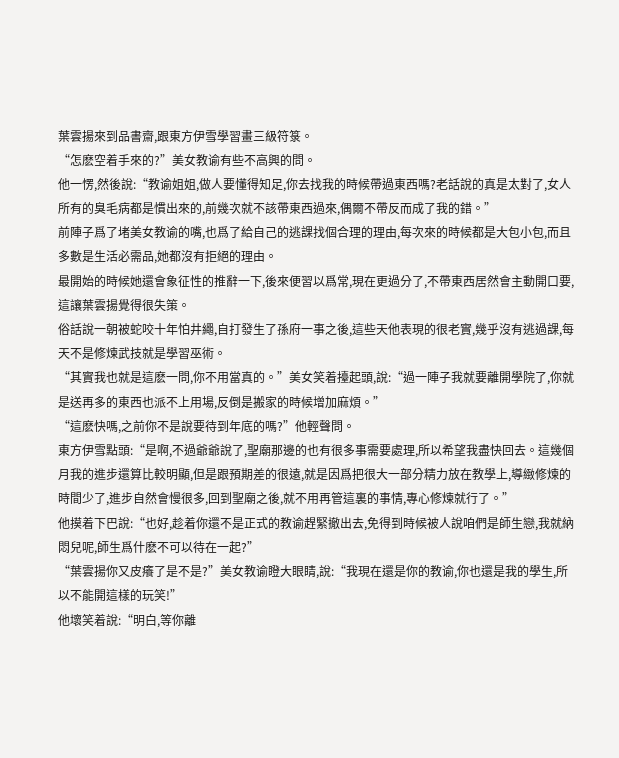葉雲揚來到品書齋,跟東方伊雪學習畫三級符箓。
“怎麽空着手來的?”美女教谕有些不高興的問。
他一愣,然後說:“教谕姐姐,做人要懂得知足,你去找我的時候帶過東西嗎?老話說的真是太對了,女人所有的臭毛病都是慣出來的,前幾次就不該帶東西過來,偶爾不帶反而成了我的錯。”
前陣子爲了堵美女教谕的嘴,也爲了給自己的逃課找個合理的理由,每次來的時候都是大包小包,而且多數是生活必需品,她都沒有拒絕的理由。
最開始的時候她還會象征性的推辭一下,後來便習以爲常,現在更過分了,不帶東西居然會主動開口要,這讓葉雲揚覺得很失策。
俗話說一朝被蛇咬十年怕井繩,自打發生了孫府一事之後,這些天他表現的很老實,幾乎沒有逃過課,每天不是修煉武技就是學習巫術。
“其實我也就是這麽一問,你不用當真的。”美女笑着擡起頭,說:“過一陣子我就要離開學院了,你就是送再多的東西也派不上用場,反倒是搬家的時候增加麻煩。”
“這麽快嗎,之前你不是說要待到年底的嗎?”他輕聲問。
東方伊雪點頭:“是啊,不過爺爺說了,聖廟那邊的也有很多事需要處理,所以希望我盡快回去。這幾個月我的進步還算比較明顯,但是跟預期差的很遠,就是因爲把很大一部分精力放在教學上,導緻修煉的時間少了,進步自然會慢很多,回到聖廟之後,就不用再管這裏的事情,專心修煉就行了。”
他摸着下巴說:“也好,趁着你還不是正式的教谕趕緊撤出去,免得到時候被人說咱們是師生戀,我就納悶兒呢,師生爲什麽不可以待在一起?”
“葉雲揚你又皮癢了是不是?”美女教谕瞪大眼睛,說:“我現在還是你的教谕,你也還是我的學生,所以不能開這樣的玩笑!”
他壞笑着說:“明白,等你離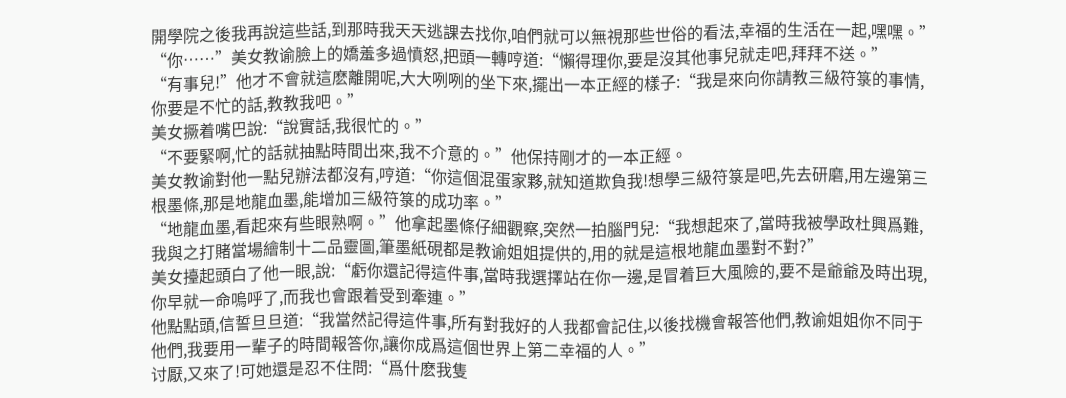開學院之後我再說這些話,到那時我天天逃課去找你,咱們就可以無視那些世俗的看法,幸福的生活在一起,嘿嘿。”
“你……”美女教谕臉上的嬌羞多過憤怒,把頭一轉哼道:“懶得理你,要是沒其他事兒就走吧,拜拜不送。”
“有事兒!”他才不會就這麽離開呢,大大咧咧的坐下來,擺出一本正經的樣子:“我是來向你請教三級符箓的事情,你要是不忙的話,教教我吧。”
美女撅着嘴巴說:“說實話,我很忙的。”
“不要緊啊,忙的話就抽點時間出來,我不介意的。”他保持剛才的一本正經。
美女教谕對他一點兒辦法都沒有,哼道:“你這個混蛋家夥,就知道欺負我!想學三級符箓是吧,先去研磨,用左邊第三根墨條,那是地龍血墨,能增加三級符箓的成功率。”
“地龍血墨,看起來有些眼熟啊。”他拿起墨條仔細觀察,突然一拍腦門兒:“我想起來了,當時我被學政杜興爲難,我與之打賭當場繪制十二品靈圖,筆墨紙硯都是教谕姐姐提供的,用的就是這根地龍血墨對不對?”
美女擡起頭白了他一眼,說:“虧你還記得這件事,當時我選擇站在你一邊,是冒着巨大風險的,要不是爺爺及時出現,你早就一命嗚呼了,而我也會跟着受到牽連。”
他點點頭,信誓旦旦道:“我當然記得這件事,所有對我好的人我都會記住,以後找機會報答他們,教谕姐姐你不同于他們,我要用一輩子的時間報答你,讓你成爲這個世界上第二幸福的人。”
讨厭,又來了!可她還是忍不住問:“爲什麽我隻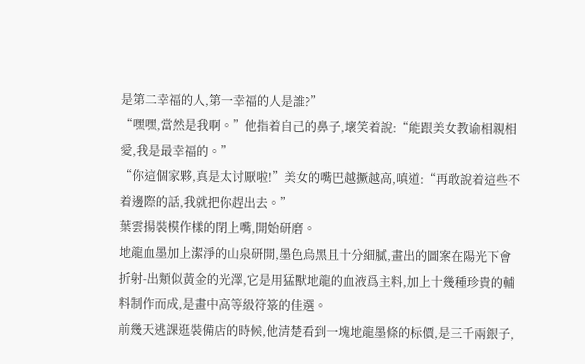是第二幸福的人,第一幸福的人是誰?”
“嘿嘿,當然是我啊。”他指着自己的鼻子,壞笑着說:“能跟美女教谕相親相愛,我是最幸福的。”
“你這個家夥,真是太讨厭啦!”美女的嘴巴越撅越高,嗔道:“再敢說着這些不着邊際的話,我就把你趕出去。”
葉雲揚裝模作樣的閉上嘴,開始研磨。
地龍血墨加上潔淨的山泉研開,墨色烏黑且十分細膩,畫出的圖案在陽光下會折射-出類似黃金的光澤,它是用猛獸地龍的血液爲主料,加上十幾種珍貴的輔料制作而成,是畫中高等級符箓的佳選。
前幾天逃課逛裝備店的時候,他清楚看到一塊地龍墨條的标價,是三千兩銀子,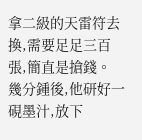拿二級的天雷符去換,需要足足三百張,簡直是搶錢。
幾分鍾後,他研好一硯墨汁,放下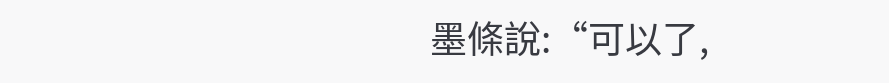墨條說:“可以了,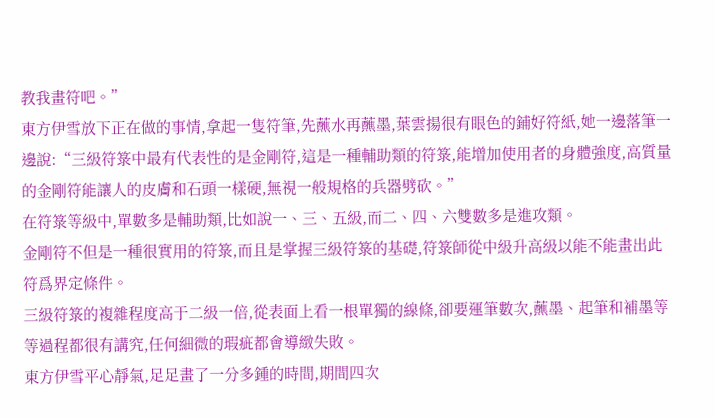教我畫符吧。”
東方伊雪放下正在做的事情,拿起一隻符筆,先蘸水再蘸墨,葉雲揚很有眼色的鋪好符紙,她一邊落筆一邊說:“三級符箓中最有代表性的是金剛符,這是一種輔助類的符箓,能增加使用者的身體強度,高質量的金剛符能讓人的皮膚和石頭一樣硬,無視一般規格的兵器劈砍。”
在符箓等級中,單數多是輔助類,比如說一、三、五級,而二、四、六雙數多是進攻類。
金剛符不但是一種很實用的符箓,而且是掌握三級符箓的基礎,符箓師從中級升高級以能不能畫出此符爲界定條件。
三級符箓的複雜程度高于二級一倍,從表面上看一根單獨的線條,卻要運筆數次,蘸墨、起筆和補墨等等過程都很有講究,任何細微的瑕疵都會導緻失敗。
東方伊雪平心靜氣,足足畫了一分多鍾的時間,期間四次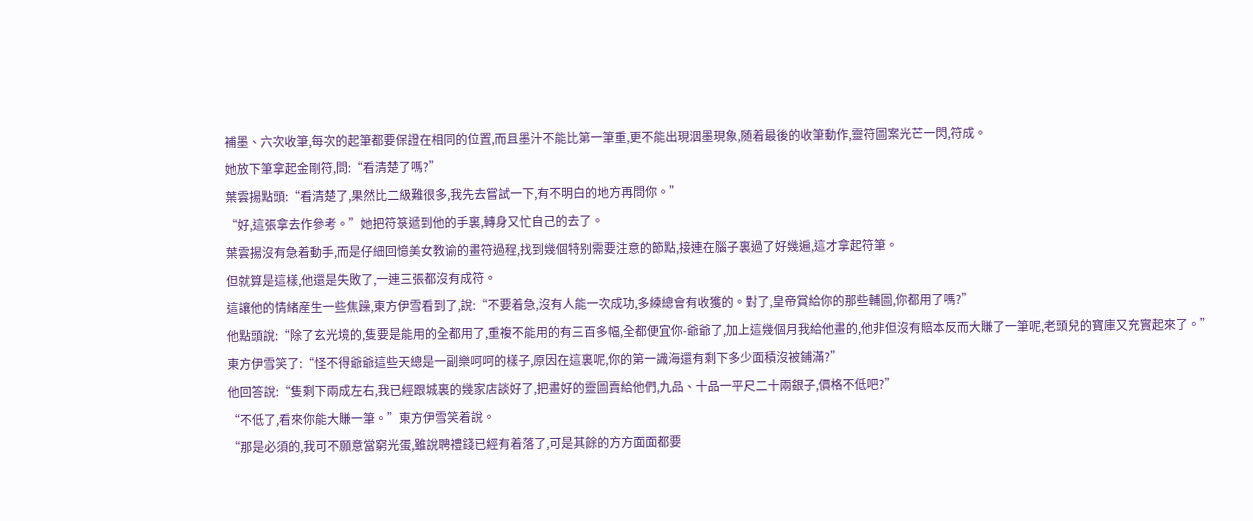補墨、六次收筆,每次的起筆都要保證在相同的位置,而且墨汁不能比第一筆重,更不能出現洇墨現象,随着最後的收筆動作,靈符圖案光芒一閃,符成。
她放下筆拿起金剛符,問:“看清楚了嗎?”
葉雲揚點頭:“看清楚了,果然比二級難很多,我先去嘗試一下,有不明白的地方再問你。”
“好,這張拿去作參考。”她把符箓遞到他的手裏,轉身又忙自己的去了。
葉雲揚沒有急着動手,而是仔細回憶美女教谕的畫符過程,找到幾個特别需要注意的節點,接連在腦子裏過了好幾遍,這才拿起符筆。
但就算是這樣,他還是失敗了,一連三張都沒有成符。
這讓他的情緒産生一些焦躁,東方伊雪看到了,說:“不要着急,沒有人能一次成功,多練總會有收獲的。對了,皇帝賞給你的那些輔圖,你都用了嗎?”
他點頭說:“除了玄光境的,隻要是能用的全都用了,重複不能用的有三百多幅,全都便宜你-爺爺了,加上這幾個月我給他畫的,他非但沒有賠本反而大賺了一筆呢,老頭兒的寶庫又充實起來了。”
東方伊雪笑了:“怪不得爺爺這些天總是一副樂呵呵的樣子,原因在這裏呢,你的第一識海還有剩下多少面積沒被鋪滿?”
他回答說:“隻剩下兩成左右,我已經跟城裏的幾家店談好了,把畫好的靈圖賣給他們,九品、十品一平尺二十兩銀子,價格不低吧?”
“不低了,看來你能大賺一筆。”東方伊雪笑着說。
“那是必須的,我可不願意當窮光蛋,雖說聘禮錢已經有着落了,可是其餘的方方面面都要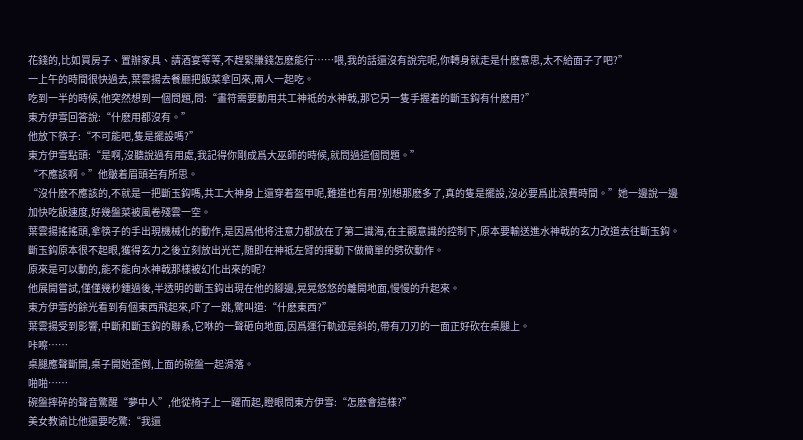花錢的,比如買房子、置辦家具、請酒宴等等,不趕緊賺錢怎麽能行……喂,我的話還沒有說完呢,你轉身就走是什麽意思,太不給面子了吧?”
一上午的時間很快過去,葉雲揚去餐廳把飯菜拿回來,兩人一起吃。
吃到一半的時候,他突然想到一個問題,問:“畫符需要動用共工神祗的水神戟,那它另一隻手握着的斷玉鈎有什麽用?”
東方伊雪回答說:“什麽用都沒有。”
他放下筷子:“不可能吧,隻是擺設嗎?”
東方伊雪點頭:“是啊,沒聽說過有用處,我記得你剛成爲大巫師的時候,就問過這個問題。”
“不應該啊。”他皺着眉頭若有所思。
“沒什麽不應該的,不就是一把斷玉鈎嗎,共工大神身上還穿着盔甲呢,難道也有用?别想那麽多了,真的隻是擺設,沒必要爲此浪費時間。”她一邊說一邊加快吃飯速度,好幾盤菜被風卷殘雲一空。
葉雲揚搖搖頭,拿筷子的手出現機械化的動作,是因爲他将注意力都放在了第二識海,在主觀意識的控制下,原本要輸送進水神戟的玄力改道去往斷玉鈎。
斷玉鈎原本很不起眼,獲得玄力之後立刻放出光芒,随即在神祗左臂的揮動下做簡單的劈砍動作。
原來是可以動的,能不能向水神戟那樣被幻化出來的呢?
他展開嘗試,僅僅幾秒鍾過後,半透明的斷玉鈎出現在他的腳邊,晃晃悠悠的離開地面,慢慢的升起來。
東方伊雪的餘光看到有個東西飛起來,吓了一跳,驚叫道:“什麽東西?”
葉雲揚受到影響,中斷和斷玉鈎的聯系,它咻的一聲砸向地面,因爲運行軌迹是斜的,帶有刀刃的一面正好砍在桌腿上。
咔嚓……
桌腿應聲斷開,桌子開始歪倒,上面的碗盤一起滑落。
啪啪……
碗盤摔碎的聲音驚醒“夢中人”,他從椅子上一躍而起,瞪眼問東方伊雪:“怎麽會這樣?”
美女教谕比他還要吃驚:“我還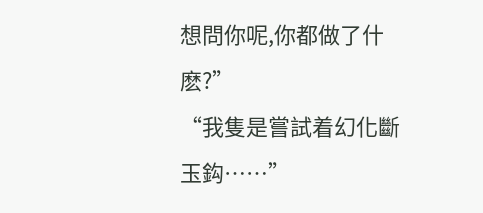想問你呢,你都做了什麽?”
“我隻是嘗試着幻化斷玉鈎……”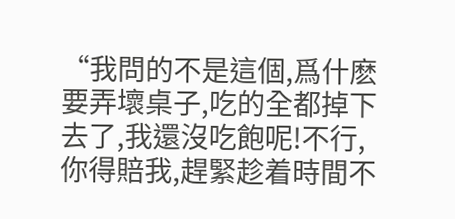“我問的不是這個,爲什麽要弄壞桌子,吃的全都掉下去了,我還沒吃飽呢!不行,你得賠我,趕緊趁着時間不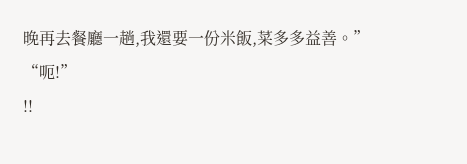晚再去餐廳一趟,我還要一份米飯,菜多多益善。”
“呃!”
!!